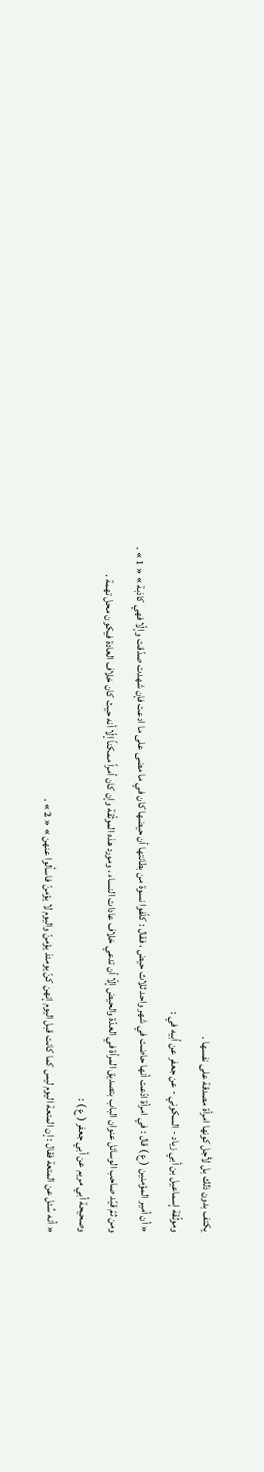يكتف بدون ذلك بل لأجل كونها امرأة مصدقة على نفسها .
وموثّقة إسماعيل بن أبي زياد - السكوني - عن جعفر عن أبيه في :
« أن أمير المؤمنين ( ع ) قال : في امرأة ادّعت أنها حاضت في شهر واحد ثلاث حيض ، فقال : كلّفوا نسوة من بطانتها أن حيضها كان في ما مضى على ما ادعت فإن شهدت صدّقت وإلّا فهي كاذبة » « 1 » .
ومن ثمّ قيّد صاحب الوسائل عنوان الباب بتصديق المرأة في العدّة والحيض إلّا أن تدعي خلاف عادات النساء ، ومورد هذه الموثّقة وإن كان أمراً ممكناً إلّا أنه حيث كان خلاف العادة فيكون محل تهمة .
وصحيحة أبي مريم عن أبي جعفر ( ع ) :
« أنه سُئل عن المتعة فقال : إن المتعة اليوم ليس كما كانت قبل اليوم إنهن كنّ يومئذ يؤمنّ واليوم لا يؤمنّ فاسألوا عنهن » « 2 » .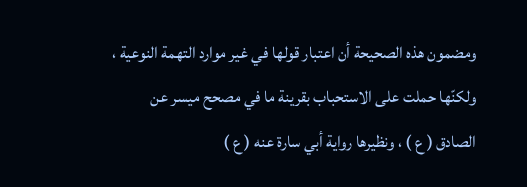ومضمون هذه الصحيحة أن اعتبار قولها في غير موارد التهمة النوعية ، ولكنّها حملت على الاستحباب بقرينة ما في مصحح ميسر عن الصادق ( ع ) ، ونظيرها رواية أبي سارة عنه ( ع )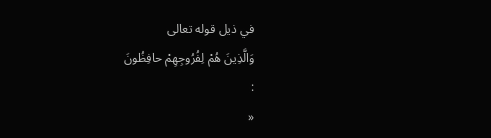في ذيل قوله تعالى
وَالَّذِينَ هُمْ لِفُرُوجِهِمْ حافِظُونَ
:
«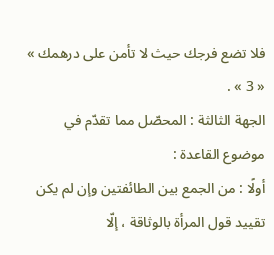فلا تضع فرجك حيث لا تأمن على درهمك » « 3 » .
الجهة الثالثة : المحصّل مما تقدّم في موضوع القاعدة :
أولًا : من الجمع بين الطائفتين وإن لم يكن تقييد قول المرأة بالوثاقة ، إلّا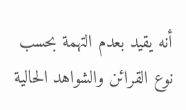أنه يقيد بعدم التهمة بحسب نوع القرائن والشواهد الحالية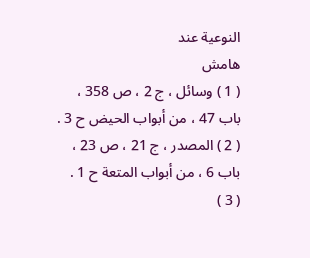النوعية عند
هامش
( 1 ) وسائل ، ج 2 ، ص 358 ، باب 47 ، من أبواب الحيض ح 3 .
( 2 ) المصدر ، ج 21 ، ص 23 ، باب 6 ، من أبواب المتعة ح 1 .
( 3 )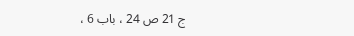ج 21 ص 24 ، باب 6 ،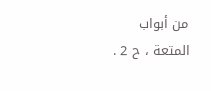من أبواب المتعة ، ح 2 .